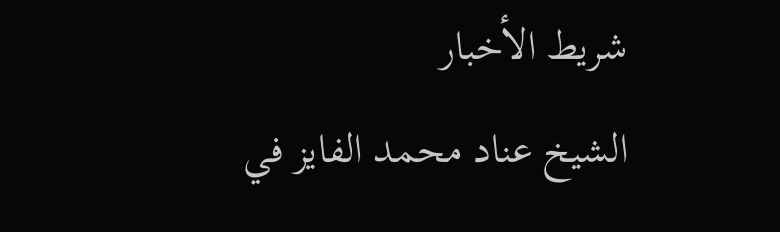شريط الأخبار
الشيخ عناد محمد الفايز في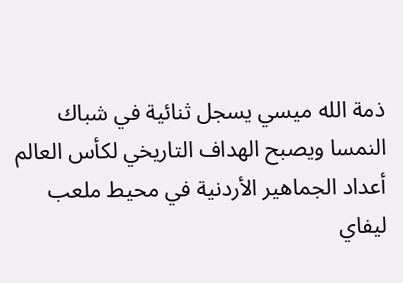ذمة الله ميسي يسجل ثنائية في شباك النمسا ويصبح الهداف التاريخي لكأس العالم أعداد الجماهير الأردنية في محيط ملعب ليفاي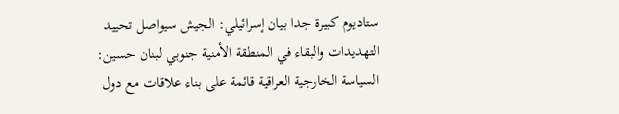ستاديوم كبيرة جدا بيان إسرائيلي: الجيش سيواصل تحييد التهديدات والبقاء في المنطقة الأمنية جنوبي لبنان حسين: السياسة الخارجية العراقية قائمة على بناء علاقات مع دول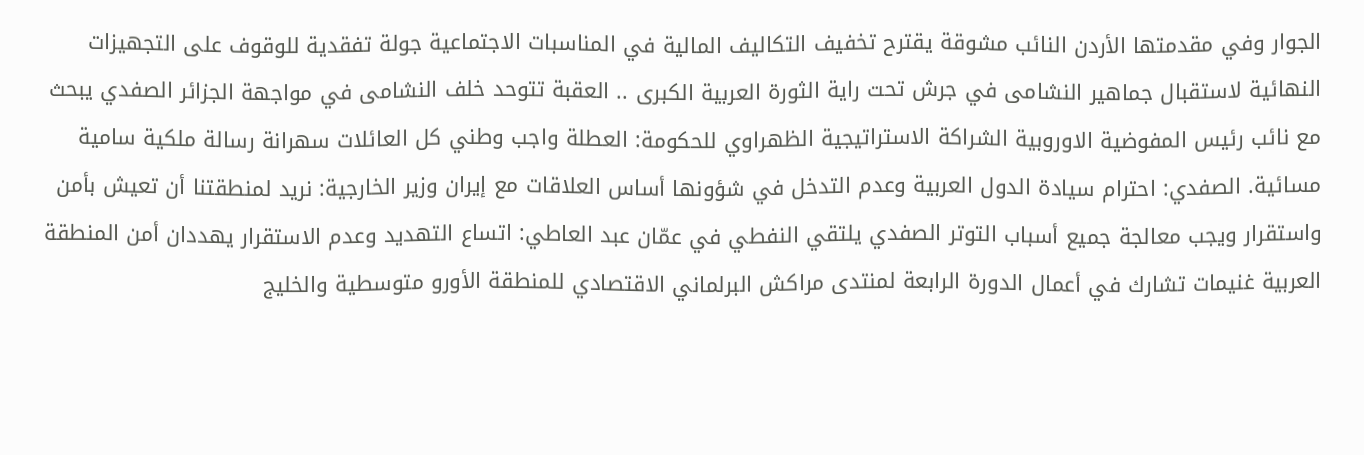الجوار وفي مقدمتها الأردن النائب مشوقة يقترح تخفيف التكاليف المالية في المناسبات الاجتماعية جولة تفقدية للوقوف على التجهيزات النهائية لاستقبال جماهير النشامى في جرش تحت راية الثورة العربية الكبرى .. العقبة تتوحد خلف النشامى في مواجهة الجزائر الصفدي يبحث مع نائب رئيس المفوضية الاوروبية الشراكة الاستراتيجية الظهراوي للحكومة: العطلة واجب وطني كل العائلات سهرانة رسالة ملكية سامية مسائية. الصفدي: احترام سيادة الدول العربية وعدم التدخل في شؤونها أساس العلاقات مع إيران وزير الخارجية: نريد لمنطقتنا أن تعيش بأمن واستقرار ويجب معالجة جميع أسباب التوتر الصفدي يلتقي النفطي في عمّان عبد العاطي: اتساع التهديد وعدم الاستقرار يهددان أمن المنطقة العربية غنيمات تشارك في أعمال الدورة الرابعة لمنتدى مراكش البرلماني الاقتصادي للمنطقة الأورو متوسطية والخليج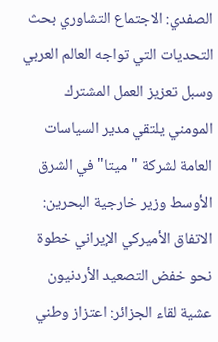الصفدي: الاجتماع التشاوري بحث التحديات التي تواجه العالم العربي وسبل تعزيز العمل المشترك المومني يلتقي مدير السياسات العامة لشركة "ميتا" في الشرق الأوسط وزير خارجية البحرين: الاتفاق الأميركي الإيراني خطوة نحو خفض التصعيد الأردنيون عشية لقاء الجزائر: اعتزاز وطني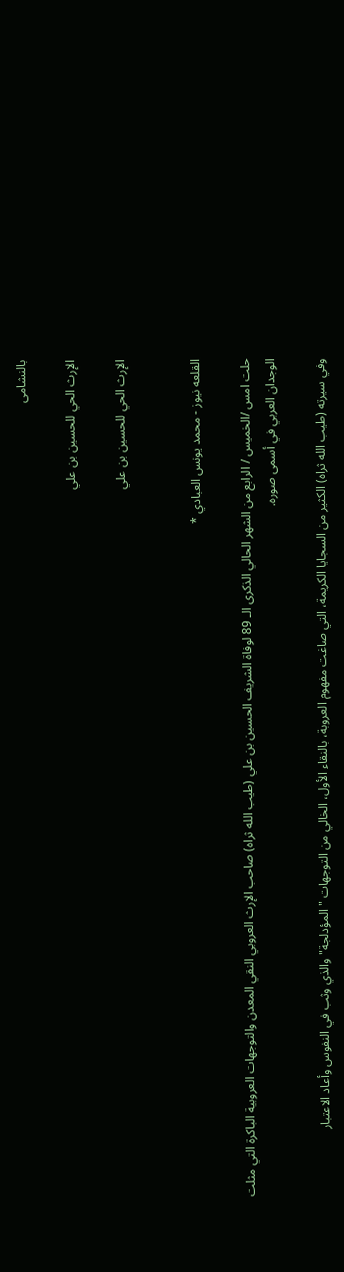بالنشامى

الإرث الحي للحسين بن علي

الإرث الحي للحسين بن علي


القلعه نيوز - محمد يونس العبادي *

حلت امس /الخميس / الرابع من الشهر الحالي الذكرى الـ 89 لوفاة الشريف الحسين بن علي (طيب الله ثراه) صاحب الإرث العروبي النقي المعدن والتوجهات العروبية الباكرة التي مثلت الوجدان العربي في أسمى صوره.

وفي سيرته (طيب الله ثراه) الكثير من السجايا الكريمة، التي صاغت مفهوم العروبة، بالنقاء الأول، الخالي من التوجهات "المؤدلجة" والذي وثب في النفوس وأعاد الاعتبار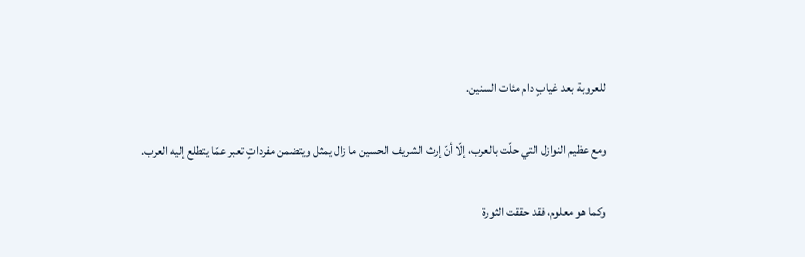للعروبة بعد غيابٍ دام مئات السنين.

ومع عظيم النوازل التي حلّت بالعرب، إلّا أنّ إرث الشريف الحسين ما زال يمثل ويتضمن مفرداتٍ تعبر عمّا يتطلع إليه العرب.

وكما هو معلوم، فقد حققت الثورة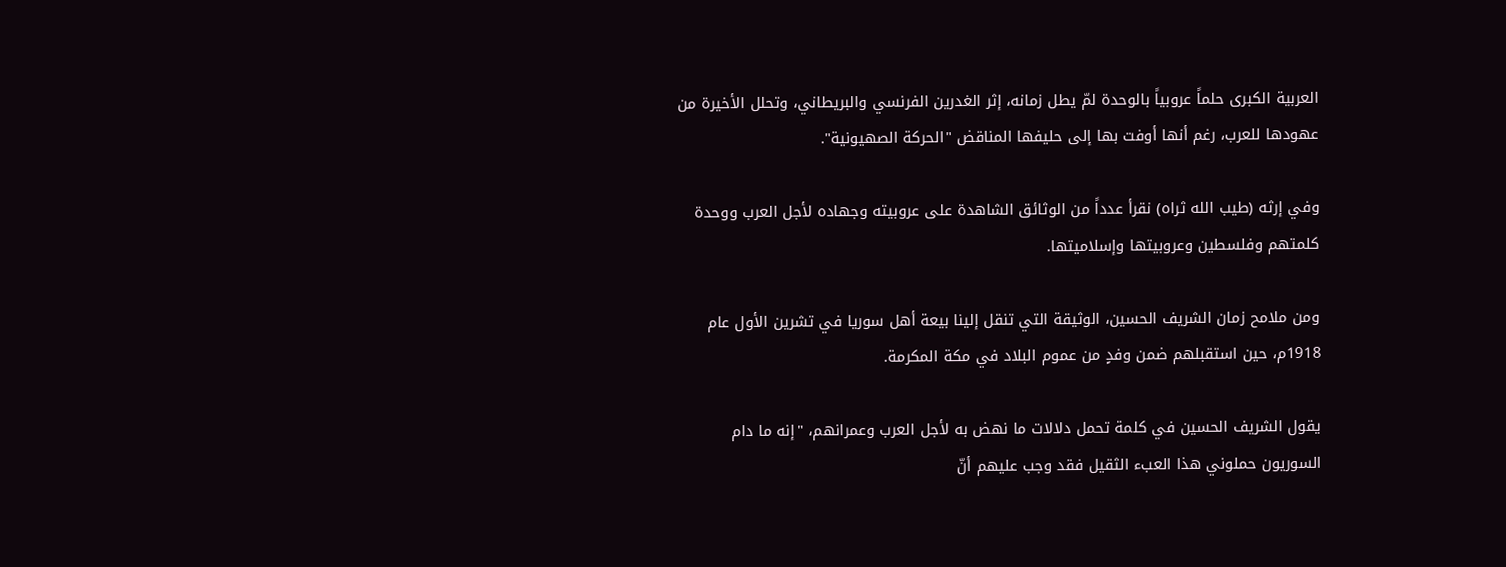العربية الكبرى حلماً عروبياً بالوحدة لمّ يطل زمانه، إثر الغدرين الفرنسي والبريطاني، وتحلل الأخيرة من عهودها للعرب، رغم أنها أوفت بها إلى حليفها المناقض "الحركة الصهيونية".

وفي إرثه (طيب الله ثراه) نقرأ عدداً من الوثائق الشاهدة على عروبيته وجهاده لأجل العرب ووحدة كلمتهم وفلسطين وعروبيتها وإسلاميتها.

ومن ملامح زمان الشريف الحسين، الوثيقة التي تنقل إلينا بيعة أهل سوريا في تشرين الأول عام 1918م، حين استقبلهم ضمن وفدٍ من عموم البلاد في مكة المكرمة.

يقول الشريف الحسين في كلمة تحمل دلالات ما نهض به لأجل العرب وعمرانهم، "إنه ما دام السوريون حملوني هذا العبء الثقيل فقد وجب عليهم أنّ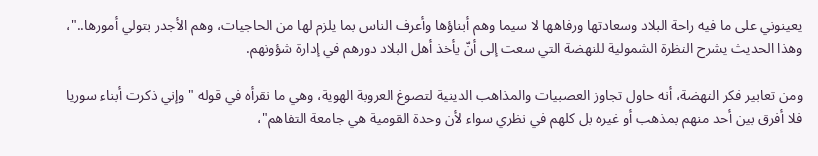يعينوني على ما فيه راحة البلاد وسعادتها ورفاهها لا سيما وهم أبناؤها وأعرف الناس بما يلزم لها من الحاجيات، وهم الأجدر بتولي أمورها.."، وهذا الحديث يشرح النظرة الشمولية للنهضة التي سعت إلى أنّ يأخذ أهل البلاد دورهم في إدارة شؤونهم.

ومن تعابير فكر النهضة، أنه حاول تجاوز العصبيات والمذاهب الدينية لتصوغ العروبة الهوية، وهي ما نقرأه في قوله " وإني ذكرت أبناء سوريا فلا أفرق بين أحد منهم بمذهب أو غيره بل كلهم في نظري سواء لأن وحدة القومية هي جامعة التفاهم"،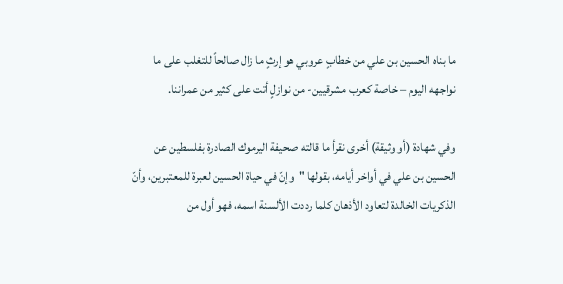ما بناه الحسين بن علي من خطابٍ عروبي هو إرثٍ ما زال صالحاً للتغلب على ما نواجهه اليوم – خاصة كعرب مشرقيين- من نوازلٍ أتت على كثير من عمراننا.

وفي شهادة (أو وثيقة) أخرى نقرأ ما قالته صحيفة اليرموك الصادرة بفلسطين عن الحسين بن علي في أواخر أيامه، بقولها "وإنّ في حياة الحسين لعبرة للمعتبرين، وأنّ الذكريات الخالدة لتعاود الأذهان كلما رددت الألسنة اسمه، فهو أول من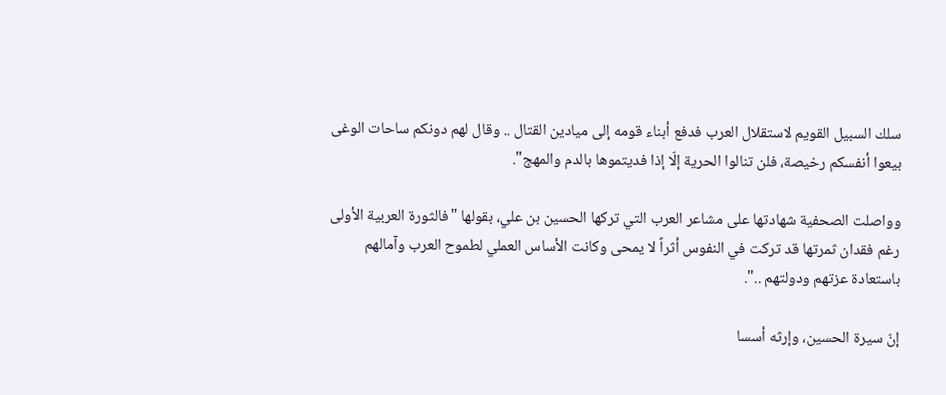سلك السبيل القويم لاستقلال العرب فدفع أبناء قومه إلى ميادين القتال .. وقال لهم دونكم ساحات الوغى بيعوا أنفسكم رخيصة، فلن تنالوا الحرية إلّا إذا فديتموها بالدم والمهج".

وواصلت الصحفية شهادتها على مشاعر العرب التي تركها الحسين بن علي، بقولها "فالثورة العربية الأولى رغم فقدان ثمرتها قد تركت في النفوس أثراً لا يمحى وكانت الأساس العملي لطموح العرب وآمالهم باستعادة عزتهم ودولتهم ..".

إنّ سيرة الحسين، وإرثه أسسا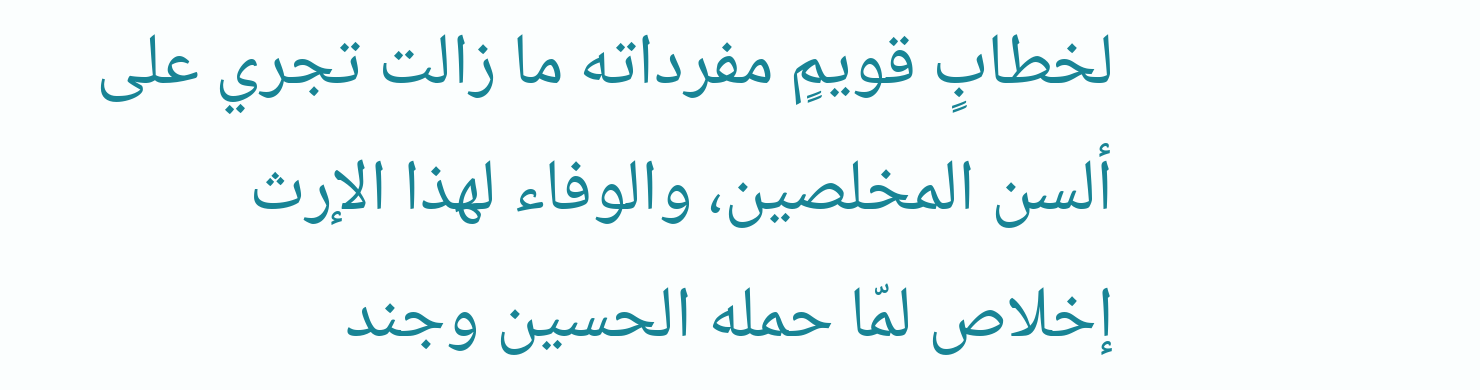لخطابٍ قويمٍ مفرداته ما زالت تجري على ألسن المخلصين، والوفاء لهذا الإرث إخلاص لمّا حمله الحسين وجند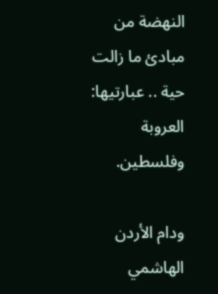النهضة من مبادئ ما زالت حية .. عبارتيها: العروبة وفلسطين.

ودام الأردن الهاشمي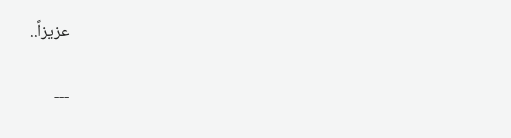عزيزاً..

---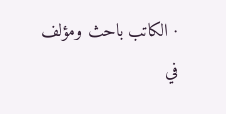· الكاتب باحث ومؤلف في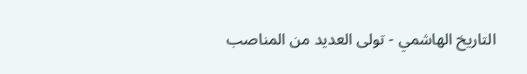التاريخ الهاشمي - تولى العديد من المناصب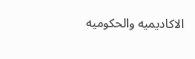الاكاديميه والحكوميه